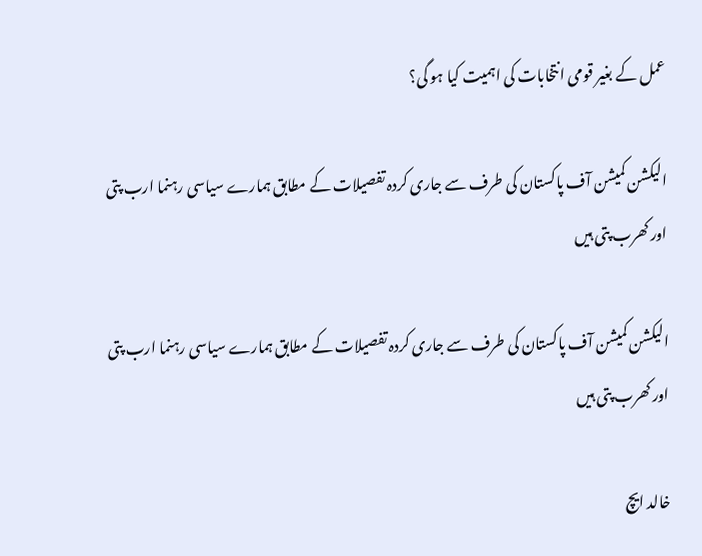عمل کے بغیر قومی انتخابات کی اہمیت کیا ہو گی؟

الیکشن کمیشن آف پاکستان کی طرف سے جاری کردہ تفصیلات کے مطابق ہمارے سیاسی رہنما ارب پتی اور کھرب پتی ہیں

الیکشن کمیشن آف پاکستان کی طرف سے جاری کردہ تفصیلات کے مطابق ہمارے سیاسی رہنما ارب پتی اور کھرب پتی ہیں

خالد ایچ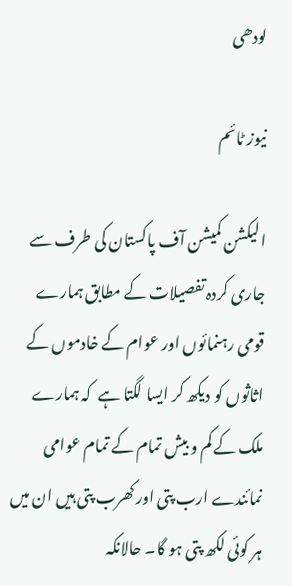لودھی

نیوز ٹائم

الیکشن کمیشن آف پاکستان کی طرف سے جاری کردہ تفصیلات کے مطابق ہمارے قومی رہنمائوں اور عوام کے خادموں کے اثاثوں کو دیکھ کر ایسا لگتا ہے  کہ ہمارے ملک کے کم و بیش تمام کے تمام عوامی نمائندے ارب پتی اور کھرب پتی ہیں ان میں ہر کوئی لکھ پتی ہو گا۔ حالانکہ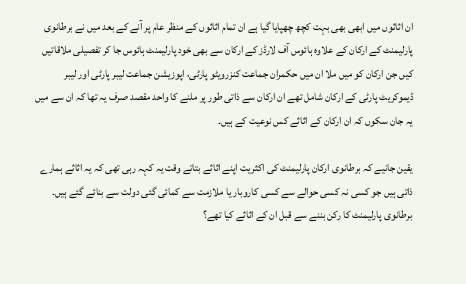ان اثاثوں میں ابھی بھی بہت کچھ چھپایا گیا ہے ان تمام اثاثوں کے منظر عام پر آنے کے بعد میں نے برطانوی پارلیمنٹ کے ارکان کے علاوہ ہائوس آف لارڈز کے ارکان سے بھی خود پارلیمنٹ ہائوس جا کر تفصیلی ملاقاتیں کیں جن ارکان کو میں ملا ان میں حکمران جماعت کنزرویٹو پارٹی، اپوزیشن جماعت لیبر پارٹی اور لیبر ڈیموکریٹ پارٹی کے ارکان شامل تھے ان ارکان سے ذاتی طور پر ملنے کا واحد مقصد صرف یہ تھا کہ ان سے میں یہ جان سکوں کہ ان ارکان کے اثاثے کس نوعیت کے ہیں۔

یقین جانیے کہ برطانوی ارکان پارلیمنٹ کی اکثریت اپنے اثاثے بتاتے وقت یہ کہہ رہی تھی کہ یہ اثاثے ہمارے ذاتی ہیں جو کسی نہ کسی حوالے سے کسی کاروبار یا ملازمت سے کمائی گئی دولت سے بنائے گئے ہیں۔  برطانوی پارلیمنٹ کا رکن بننے سے قبل ان کے اثاثے کیا تھے؟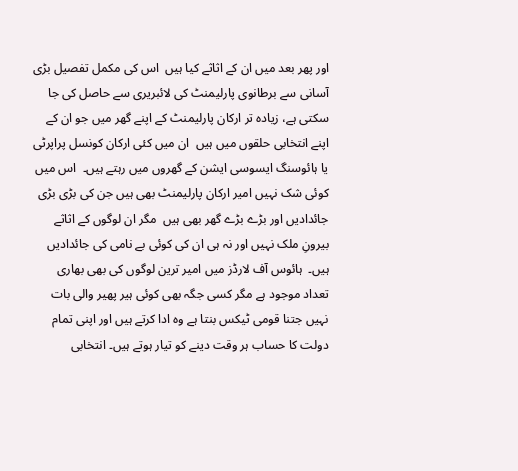اور پھر بعد میں ان کے اثاثے کیا ہیں  اس کی مکمل تفصیل بڑی آسانی سے برطانوی پارلیمنٹ کی لائبریری سے حاصل کی جا سکتی ہے، زیادہ تر ارکان پارلیمنٹ کے اپنے گھر میں جو ان کے اپنے انتخابی حلقوں میں ہیں  ان میں کئی ارکان کونسل پراپرٹی یا ہائوسنگ ایسوسی ایشن کے گھروں میں رہتے ہیں۔  اس میں کوئی شک نہیں امیر ارکان پارلیمنٹ بھی ہیں جن کی بڑی بڑی جائدادیں اور بڑے بڑے گھر بھی ہیں  مگر ان لوگوں کے اثاثے بیرونِ ملک نہیں اور نہ ہی ان کی کوئی بے نامی کی جائدادیں ہیں۔  ہائوس آف لارڈز میں امیر ترین لوگوں کی بھی بھاری تعداد موجود ہے مگر کسی جگہ بھی کوئی ہیر پھیر والی بات نہیں جتنا قومی ٹیکس بنتا ہے وہ ادا کرتے ہیں اور اپنی تمام دولت کا حساب ہر وقت دینے کو تیار ہوتے ہیں۔ انتخابی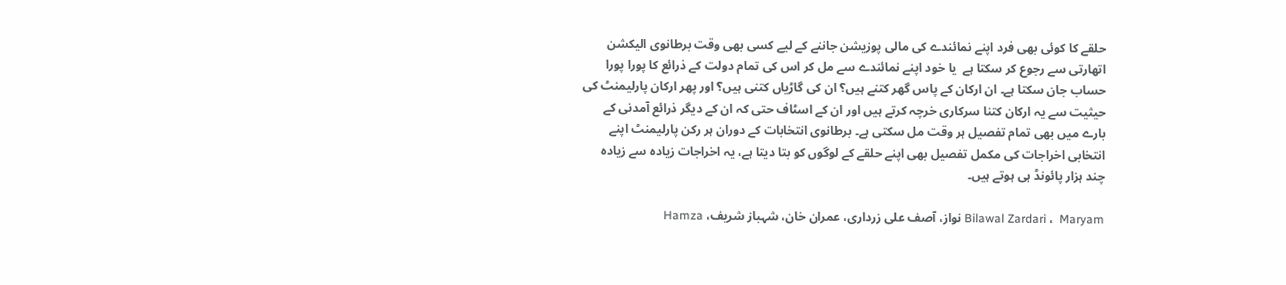حلقے کا کوئی بھی فرد اپنے نمائندے کی مالی پوزیشن جاننے کے لیے کسی بھی وقت برطانوی الیکشن اتھارتی سے رجوع کر سکتا ہے  یا خود اپنے نمائندے سے مل کر اس کی تمام دولت کے ذرائع کا پورا پورا حساب جان سکتا ہے۔ ان ارکان کے پاس گھر کتنے ہیں؟ ان کی گاڑیاں کتنی ہیں؟ اور پھر ارکان پارلیمنٹ کی حیثیت سے یہ ارکان کتنا سرکاری خرچہ کرتے ہیں اور ان کے اسٹاف حتی کہ ان کے دیگر ذرائع آمدنی کے بارے میں بھی تمام تفصیل ہر وقت مل سکتی ہے۔ برطانوی انتخابات کے دوران ہر رکن پارلیمنٹ اپنے انتخابی اخراجات کی مکمل تفصیل بھی اپنے حلقے کے لوگوں کو بتا دیتا ہے، یہ اخراجات زیادہ سے زیادہ چند ہزار پائونڈ ہی ہوتے ہیں۔

Bilawal Zardari ،  Maryam نواز، آصف علی زرداری، عمران خان، شہباز شریف، Hamza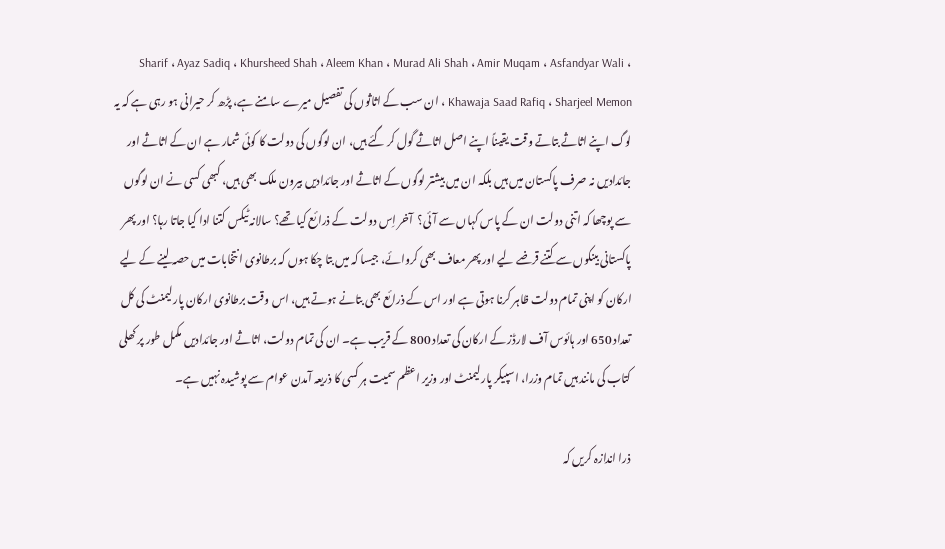Sharif ، Ayaz Sadiq ، Khursheed Shah ، Aleem Khan ، Murad Ali Shah ، Amir Muqam ، Asfandyar Wali ، Khawaja Saad Rafiq ، Sharjeel Memon ، ان سب کے اثاثوں کی تفصیل میرے سامنے ہے، پڑھ کر حیرانی ہو رہی ہے کہ یہ لوگ اپنے اثاثے بتاتے وقت یقیناً اپنے اصل اثاثے گول کر گئے ہیں، ان لوگوں کی دولت کا کوئی شمار ہے ان کے اثاثے اور جائدادیں نہ صرف پاکستان میں ہیں بلکہ ان میں بیشتر لوگوں کے اثاثے اور جائدادیں بیرون ملک بھی ہیں، کبھی کسی نے ان لوگوں سے پوچھا کہ اتنی دولت ان کے پاس کہاں سے آئی؟  آخر اِس دولت کے ذرائع کیا تھے؟ سالانہ ٹیکس کتنا ادا کیا جاتا رہا؟ اور پھر پاکستانی بینکوں سے کتنے قرضے لیے اور پھر معاف بھی کروائے، جیسا کہ میں بتا چکا ہوں کہ برطانوی انتخابات میں حصہ لینے کے لیے ارکان کو اپنی تمام دولت ظاہر کرنا ہوتی ہے اور اس کے ذرائع بھی بتانے ہوتے ہیں، اس وقت برطانوی ارکان پارلیمنٹ کی کل تعداد 650 اور ہائوس آف لارڈز کے ارکان کی تعداد 800 کے قریب ہے۔ ان کی تمام دولت، اثاثے اور جائدادیں مکمل طور پر کھلی کتاب کی مانند ہیں تمام وزرا، اسپیکر پارلیمنٹ اور وزیر اعظم سمیت ہر کسی کا ذریعہ آمدن عوام سے پوشیدہ نہیں ہے۔

ذرا اندازہ کریں کہ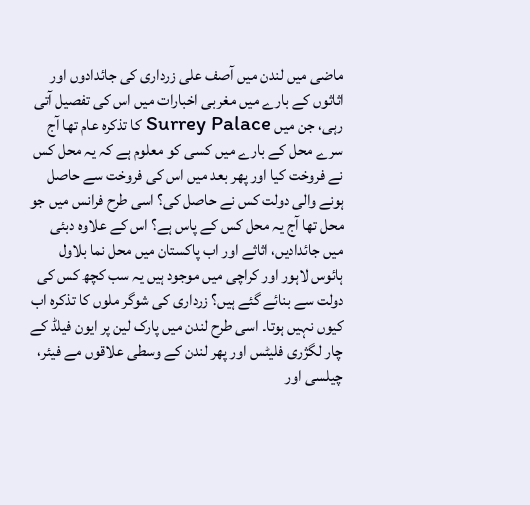ماضی میں لندن میں آصف علی زرداری کی جائدادوں اور اثاثوں کے بارے میں مغربی اخبارات میں اس کی تفصیل آتی رہی، جن میں Surrey Palace کا تذکرہ عام تھا آج سرے محل کے بارے میں کسی کو معلوم ہے کہ یہ محل کس نے فروخت کیا اور پھر بعد میں اس کی فروخت سے حاصل ہونے والی دولت کس نے حاصل کی؟ اسی طرح فرانس میں جو محل تھا آج یہ محل کس کے پاس ہے؟ اس کے علاوہ دبئی میں جائدادیں، اثاثے اور اب پاکستان میں محل نما بلاول ہائوس لاہور اور کراچی میں موجود ہیں یہ سب کچھ کس کی دولت سے بنائے گئے ہیں؟ زرداری کی شوگر ملوں کا تذکرہ اب کیوں نہیں ہوتا۔ اسی طرح لندن میں پارک لین پر ایون فیلڈ کے چار لگژری فلیٹس اور پھر لندن کے وسطی علاقوں مے فیئر، چیلسی اور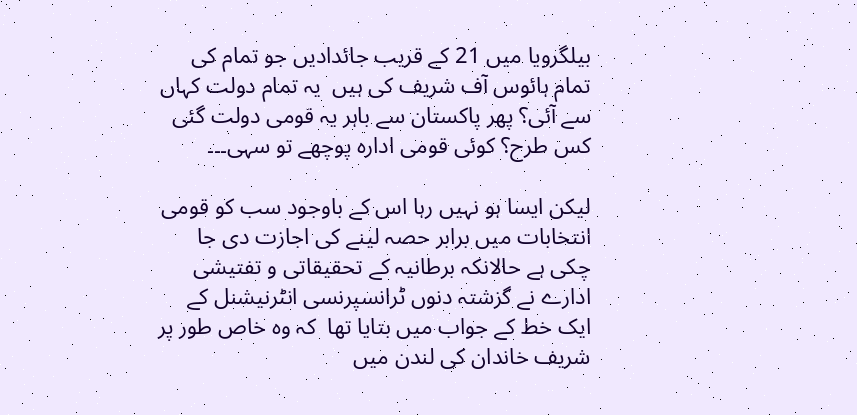بیلگرویا میں 21 کے قریب جائدادیں جو تمام کی تمام ہائوس آف شریف کی ہیں  یہ تمام دولت کہاں سے آئی؟ پھر پاکستان سے باہر یہ قومی دولت گئی کس طرح؟ کوئی قومی ادارہ پوچھے تو سہی۔۔۔

لیکن ایسا ہو نہیں رہا اس کے باوجود سب کو قومی انتخابات میں برابر حصہ لینے کی اجازت دی جا چکی ہے حالانکہ برطانیہ کے تحقیقاتی و تفتیشی ادارے نے گزشتہ دنوں ٹرانسپرنسی انٹرنیشنل کے ایک خط کے جواب میں بتایا تھا  کہ وہ خاص طور پر شریف خاندان کی لندن میں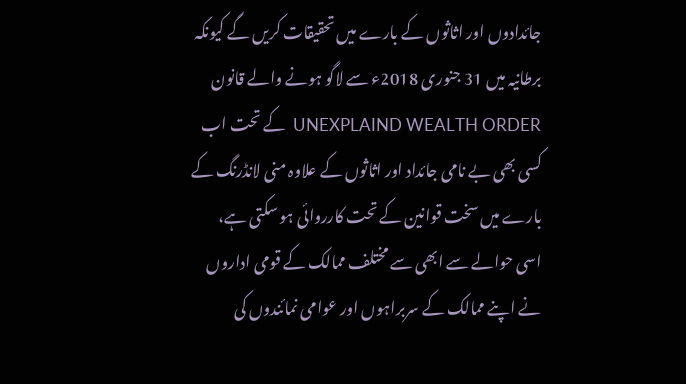جائدادوں اور اثاثوں کے بارے میں تحقیقات کریں گے کیونکہ برطانیہ میں 31 جنوری 2018ء سے لاگو ہونے والے قانون UNEXPLAIND WEALTH ORDER  کے تحت اب کسی بھی بے نامی جائداد اور اثاثوں کے علاوہ منی لانڈرنگ کے بارے میں سخت قوانین کے تحت کارروائی ہو سکتی ہے،  اسی حوالے سے ابھی سے مختلف ممالک کے قومی اداروں نے اپنے ممالک کے سربراہوں اور عوامی نمائندوں کی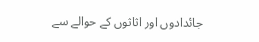جائدادوں اور اثاثوں کے حوالے سے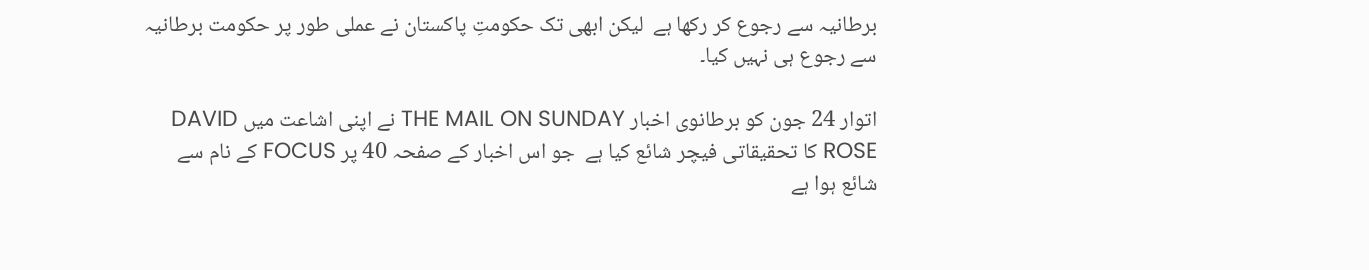برطانیہ سے رجوع کر رکھا ہے  لیکن ابھی تک حکومتِ پاکستان نے عملی طور پر حکومت برطانیہ سے رجوع ہی نہیں کیا۔

اتوار 24 جون کو برطانوی اخبار THE MAIL ON SUNDAY نے اپنی اشاعت میں DAVID ROSE کا تحقیقاتی فیچر شائع کیا ہے  جو اس اخبار کے صفحہ 40 پر FOCUS کے نام سے شائع ہوا ہے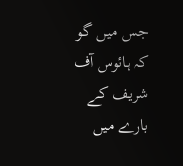جس میں گو کہ ہائوس آف شریف کے بارے میں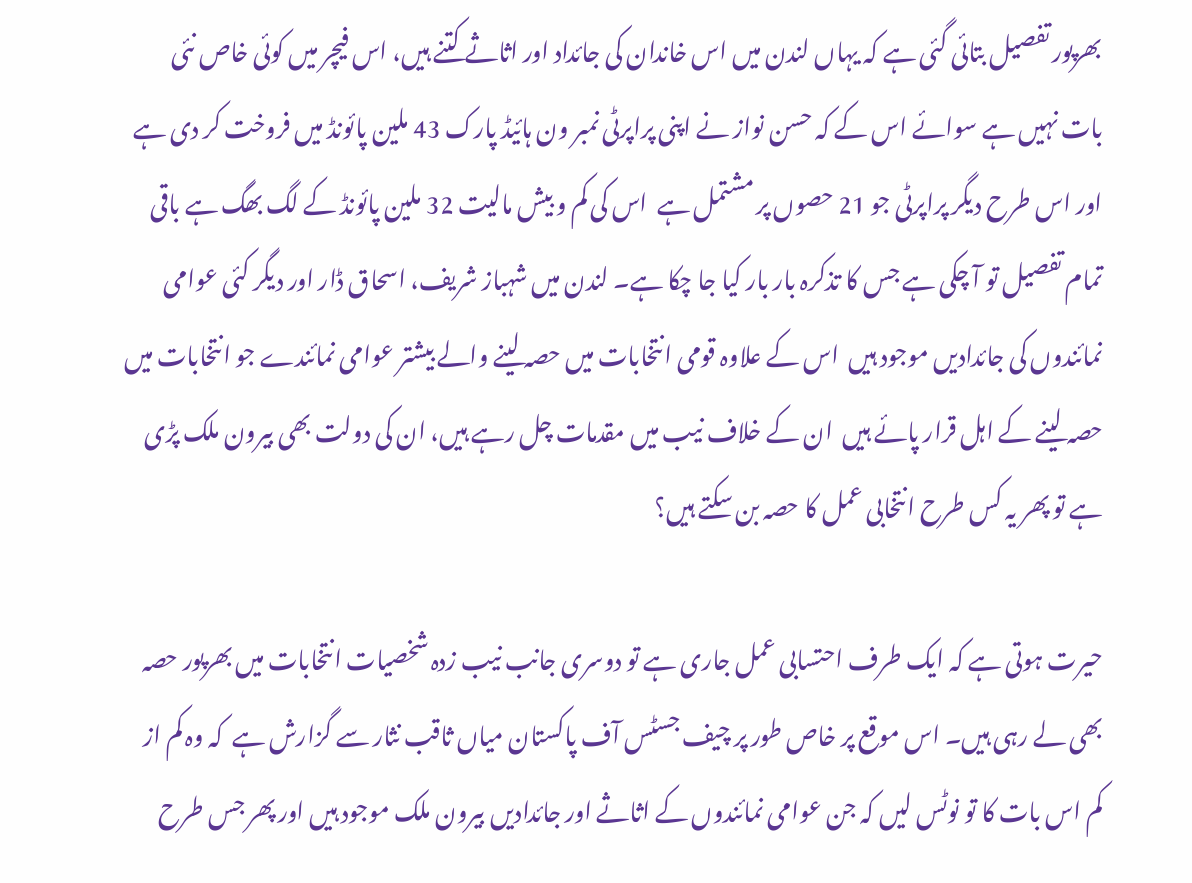بھرپور تفصیل بتائی گئی ہے کہ یہاں لندن میں اس خاندان کی جائداد اور اثاثے کتنے ہیں، اس فیچر میں کوئی خاص نئی بات نہیں ہے سوائے اس کے کہ حسن نواز نے اپنی پراپرٹی نمبر ون ہائیڈ پارک 43 ملین پائونڈ میں فروخت کر دی ہے اور اس طرح دیگر پراپرٹی جو 21 حصوں پر مشتمل ہے  اس کی کم و بیش مالیت 32 ملین پائونڈ کے لگ بھگ ہے باقی تمام تفصیل تو آ چکی ہے جس کا تذکرہ بار بار کیا جا چکا ہے۔ لندن میں شہباز شریف، اسحاق ڈار اور دیگر کئی عوامی نمائندوں کی جائدادیں موجود ہیں  اس کے علاوہ قومی انتخابات میں حصہ لینے والے بیشتر عوامی نمائندے جو انتخابات میں حصہ لینے کے اہل قرار پائے ہیں  ان کے خلاف نیب میں مقدمات چل رہے ہیں، ان کی دولت بھی بیرون ملک پڑی ہے تو پھر یہ کس طرح انتخابی عمل کا حصہ بن سکتے ہیں؟

حیرت ہوتی ہے کہ ایک طرف احتسابی عمل جاری ہے تو دوسری جانب نیب زدہ شخصیات انتخابات میں بھرپور حصہ بھی لے رہی ہیں۔ اس موقع پر خاص طور پر چیف جسٹس آف پاکستان میاں ثاقب نثار سے گزارش ہے  کہ وہ کم از کم اس بات کا تو نوٹس لیں کہ جن عوامی نمائندوں کے اثاثے اور جائدادیں بیرون ملک موجود ہیں اور پھر جس طرح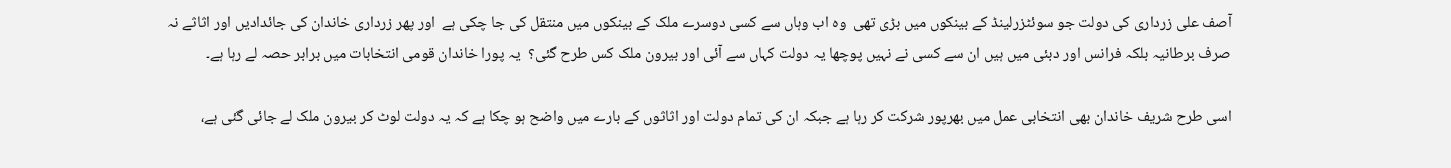آصف علی زرداری کی دولت جو سوئٹزرلینڈ کے بینکوں میں بڑی تھی  وہ اب وہاں سے کسی دوسرے ملک کے بینکوں میں منتقل کی جا چکی ہے  اور پھر زرداری خاندان کی جائدادیں اور اثاثے نہ صرف برطانیہ بلکہ فرانس اور دبئی میں ہیں ان سے کسی نے نہیں پوچھا یہ دولت کہاں سے آئی اور بیرون ملک کس طرح گئی؟  یہ پورا خاندان قومی انتخابات میں برابر حصہ لے رہا ہے۔

اسی طرح شریف خاندان بھی انتخابی عمل میں بھرپور شرکت کر رہا ہے جبکہ ان کی تمام دولت اور اثاثوں کے بارے میں واضح ہو چکا ہے کہ یہ دولت لوٹ کر بیرون ملک لے جائی گئی ہے،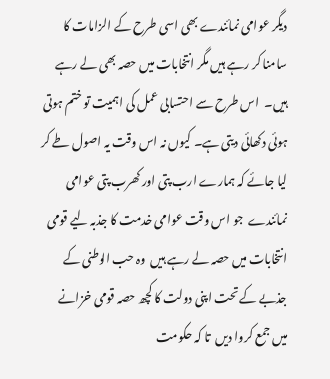دیگر عوامی نمائندے بھی اسی طرح کے الزامات کا سامنا کر رہے ہیں مگر انتخابات میں حصہ بھی لے رہے ہیں۔  اس طرح سے احتسابی عمل کی اہمیت تو ختم ہوتی ہوئی دکھائی دیتی ہے۔ کیوں نہ اس وقت یہ اصول طے کر لیا جائے کہ ہمارے ارب پتی اور کھرب پتی عوامی نمائندے  جو اس وقت عوامی خدمت کا جذبہ لیے قومی انتخابات میں حصہ لے رہے ہیں  وہ حب الوطنی کے جذبے کے تحت اپنی دولت کا کچھ حصہ قومی خزانے میں جمع کروا دیں  تا کہ حکومت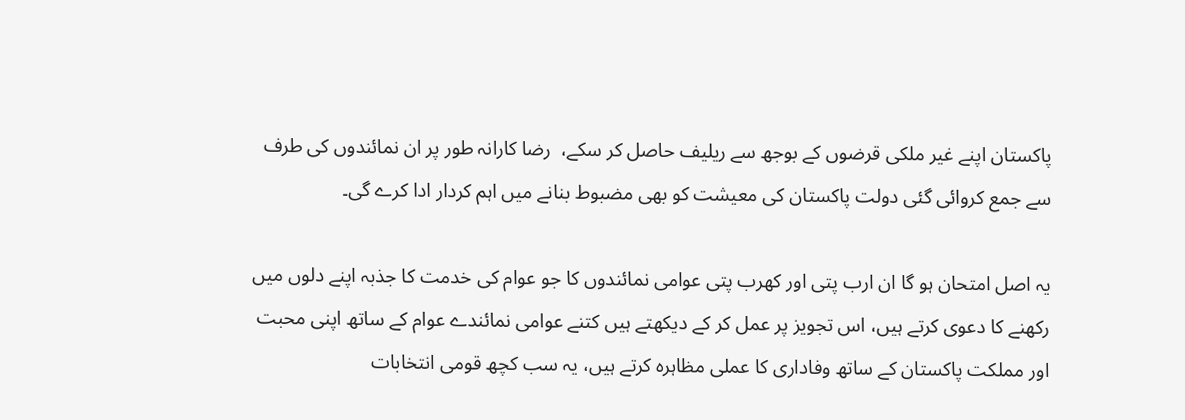پاکستان اپنے غیر ملکی قرضوں کے بوجھ سے ریلیف حاصل کر سکے،  رضا کارانہ طور پر ان نمائندوں کی طرف سے جمع کروائی گئی دولت پاکستان کی معیشت کو بھی مضبوط بنانے میں اہم کردار ادا کرے گی۔

یہ اصل امتحان ہو گا ان ارب پتی اور کھرب پتی عوامی نمائندوں کا جو عوام کی خدمت کا جذبہ اپنے دلوں میں رکھنے کا دعوی کرتے ہیں، اس تجویز پر عمل کر کے دیکھتے ہیں کتنے عوامی نمائندے عوام کے ساتھ اپنی محبت اور مملکت پاکستان کے ساتھ وفاداری کا عملی مظاہرہ کرتے ہیں، یہ سب کچھ قومی انتخابات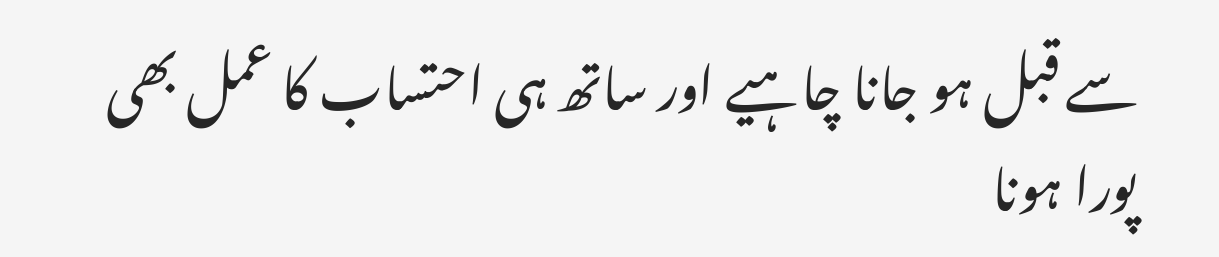سے قبل ہو جانا چاہیے اور ساتھ ہی احتساب کا عمل بھی پورا ہونا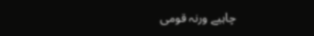چاہیے ورنہ قومی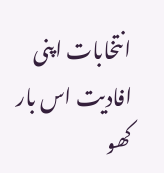انتخابات اپنی افادیت اس بار کھو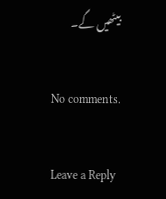بیٹھیں گے۔

No comments.

Leave a Reply